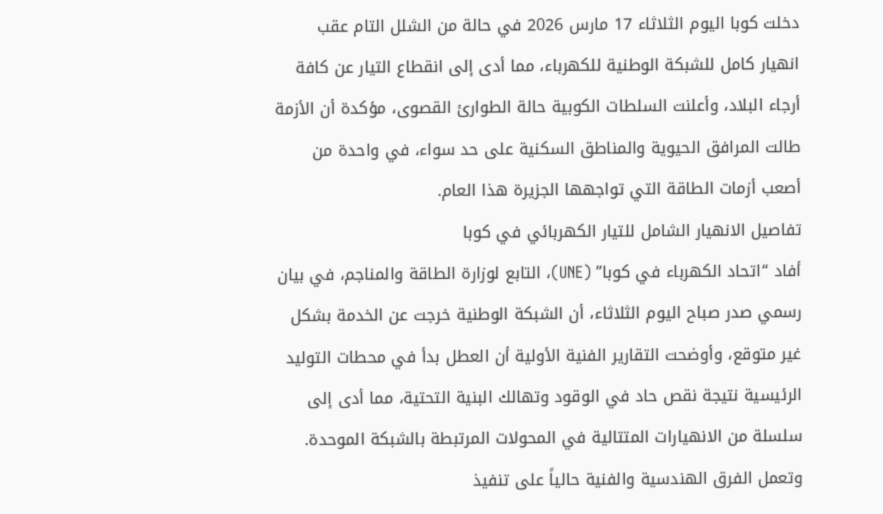دخلت كوبا اليوم الثلاثاء 17 مارس 2026 في حالة من الشلل التام عقب انهيار كامل للشبكة الوطنية للكهرباء، مما أدى إلى انقطاع التيار عن كافة أرجاء البلاد، وأعلنت السلطات الكوبية حالة الطوارئ القصوى، مؤكدة أن الأزمة طالت المرافق الحيوية والمناطق السكنية على حد سواء، في واحدة من أصعب أزمات الطاقة التي تواجهها الجزيرة هذا العام.
تفاصيل الانهيار الشامل للتيار الكهربائي في كوبا
أفاد “اتحاد الكهرباء في كوبا” (UNE)، التابع لوزارة الطاقة والمناجم، في بيان رسمي صدر صباح اليوم الثلاثاء، أن الشبكة الوطنية خرجت عن الخدمة بشكل غير متوقع، وأوضحت التقارير الفنية الأولية أن العطل بدأ في محطات التوليد الرئيسية نتيجة نقص حاد في الوقود وتهالك البنية التحتية، مما أدى إلى سلسلة من الانهيارات المتتالية في المحولات المرتبطة بالشبكة الموحدة.
وتعمل الفرق الهندسية والفنية حالياً على تنفيذ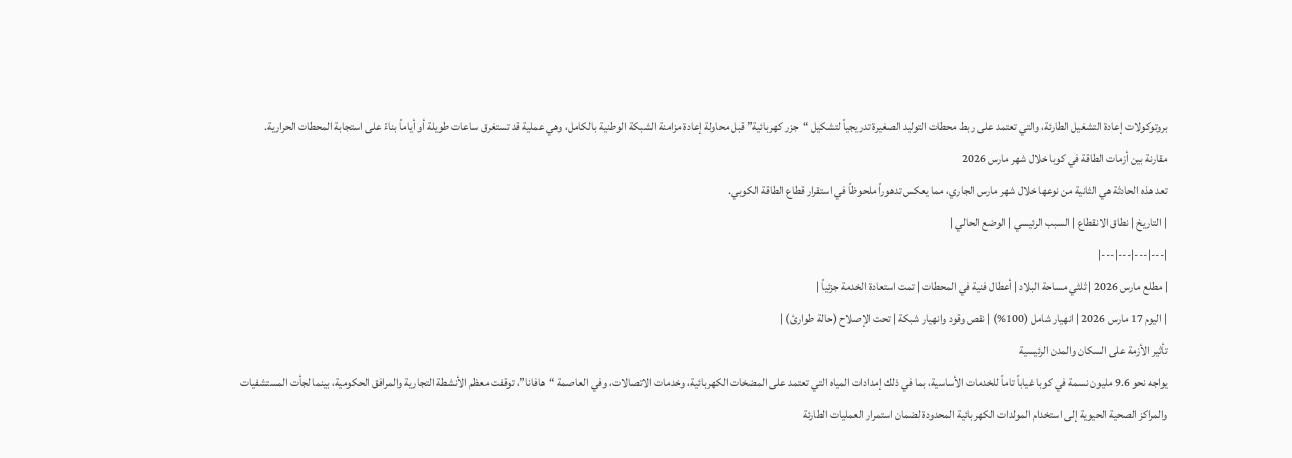بروتوكولات إعادة التشغيل الطارئة، والتي تعتمد على ربط محطات التوليد الصغيرة تدريجياً لتشكيل “جزر كهربائية” قبل محاولة إعادة مزامنة الشبكة الوطنية بالكامل، وهي عملية قد تستغرق ساعات طويلة أو أياماً بناءً على استجابة المحطات الحرارية.
مقارنة بين أزمات الطاقة في كوبا خلال شهر مارس 2026
تعد هذه الحادثة هي الثانية من نوعها خلال شهر مارس الجاري، مما يعكس تدهوراً ملحوظاً في استقرار قطاع الطاقة الكوبي.
| التاريخ | نطاق الانقطاع | السبب الرئيسي | الوضع الحالي |
|---|---|---|---|
| مطلع مارس 2026 | ثلثي مساحة البلاد | أعطال فنية في المحطات | تمت استعادة الخدمة جزئياً |
| اليوم 17 مارس 2026 | انهيار شامل (100%) | نقص وقود وانهيار شبكة | تحت الإصلاح (حالة طوارئ) |
تأثير الأزمة على السكان والمدن الرئيسية
يواجه نحو 9.6 مليون نسمة في كوبا غياباً تاماً للخدمات الأساسية، بما في ذلك إمدادات المياه التي تعتمد على المضخات الكهربائية، وخدمات الاتصالات، وفي العاصمة “هافانا”، توقفت معظم الأنشطة التجارية والمرافق الحكومية، بينما لجأت المستشفيات والمراكز الصحية الحيوية إلى استخدام المولدات الكهربائية المحدودة لضمان استمرار العمليات الطارئة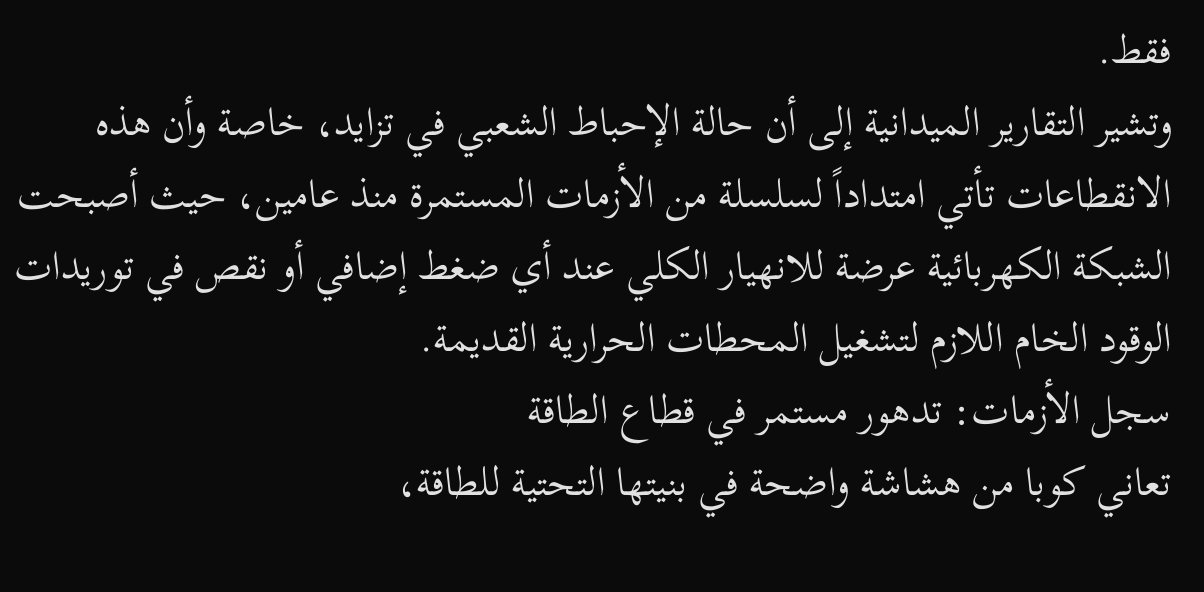فقط.
وتشير التقارير الميدانية إلى أن حالة الإحباط الشعبي في تزايد، خاصة وأن هذه الانقطاعات تأتي امتداداً لسلسلة من الأزمات المستمرة منذ عامين، حيث أصبحت الشبكة الكهربائية عرضة للانهيار الكلي عند أي ضغط إضافي أو نقص في توريدات الوقود الخام اللازم لتشغيل المحطات الحرارية القديمة.
سجل الأزمات: تدهور مستمر في قطاع الطاقة
تعاني كوبا من هشاشة واضحة في بنيتها التحتية للطاقة،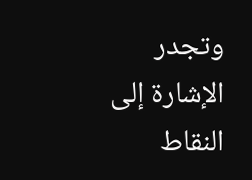وتجدر الإشارة إلى النقاط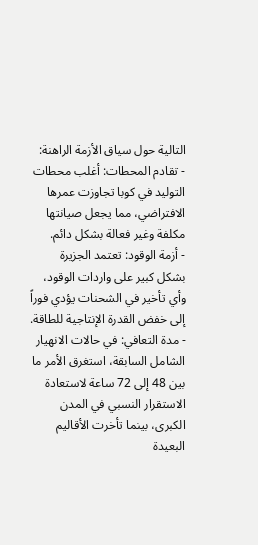التالية حول سياق الأزمة الراهنة:
- تقادم المحطات: أغلب محطات التوليد في كوبا تجاوزت عمرها الافتراضي، مما يجعل صيانتها مكلفة وغير فعالة بشكل دائم.
- أزمة الوقود: تعتمد الجزيرة بشكل كبير على واردات الوقود، وأي تأخير في الشحنات يؤدي فوراً إلى خفض القدرة الإنتاجية للطاقة.
- مدة التعافي: في حالات الانهيار الشامل السابقة، استغرق الأمر ما بين 48 إلى 72 ساعة لاستعادة الاستقرار النسبي في المدن الكبرى، بينما تأخرت الأقاليم البعيدة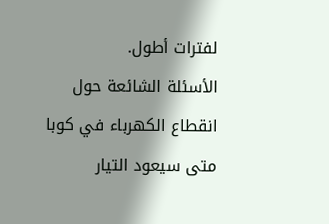لفترات أطول.
الأسئلة الشائعة حول انقطاع الكهرباء في كوبا
متى سيعود التيار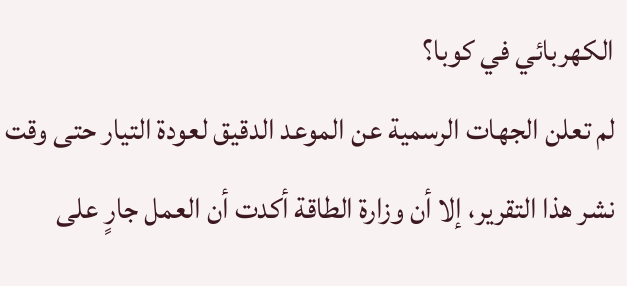الكهربائي في كوبا؟
لم تعلن الجهات الرسمية عن الموعد الدقيق لعودة التيار حتى وقت نشر هذا التقرير، إلا أن وزارة الطاقة أكدت أن العمل جارٍ على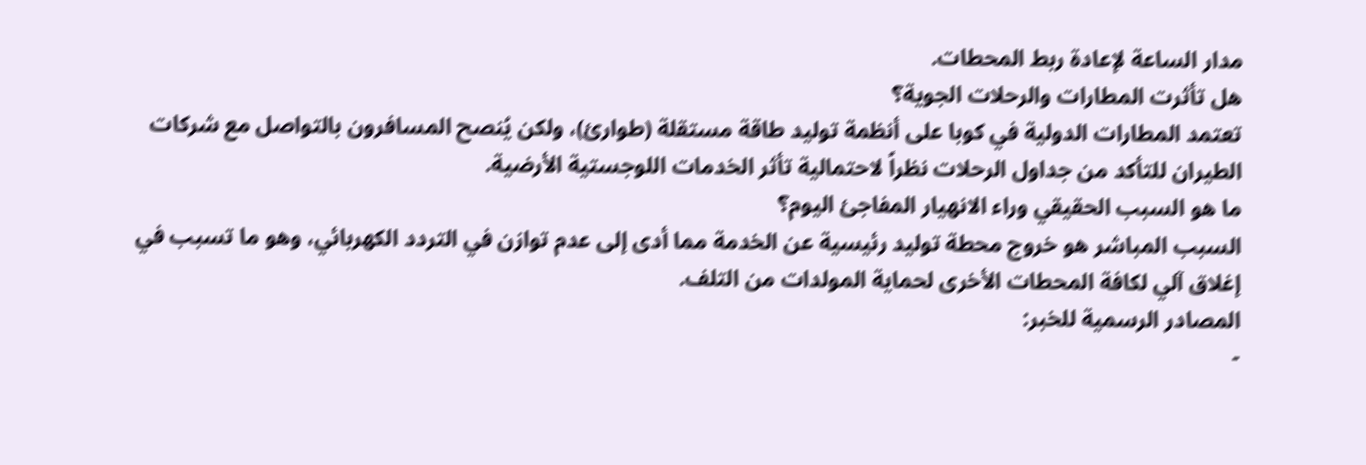مدار الساعة لإعادة ربط المحطات.
هل تأثرت المطارات والرحلات الجوية؟
تعتمد المطارات الدولية في كوبا على أنظمة توليد طاقة مستقلة (طوارئ)، ولكن يُنصح المسافرون بالتواصل مع شركات الطيران للتأكد من جداول الرحلات نظراً لاحتمالية تأثر الخدمات اللوجستية الأرضية.
ما هو السبب الحقيقي وراء الانهيار المفاجئ اليوم؟
السبب المباشر هو خروج محطة توليد رئيسية عن الخدمة مما أدى إلى عدم توازن في التردد الكهربائي، وهو ما تسبب في إغلاق آلي لكافة المحطات الأخرى لحماية المولدات من التلف.
المصادر الرسمية للخبر:
-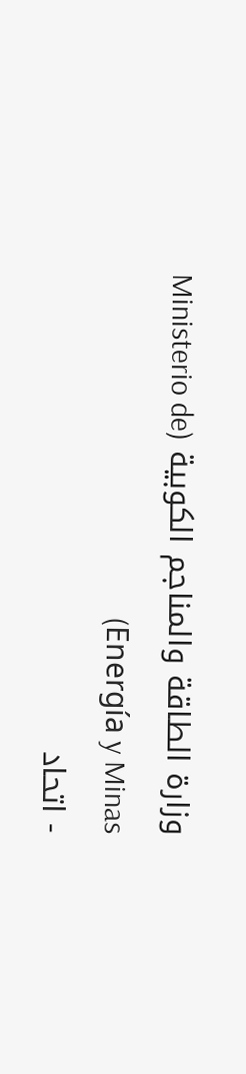وزارة الطاقة والمناجم الكوبية (Ministerio de Energía y Minas)
- اتحاد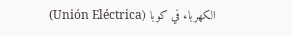الكهرباء في كوبا (Unión Eléctrica)